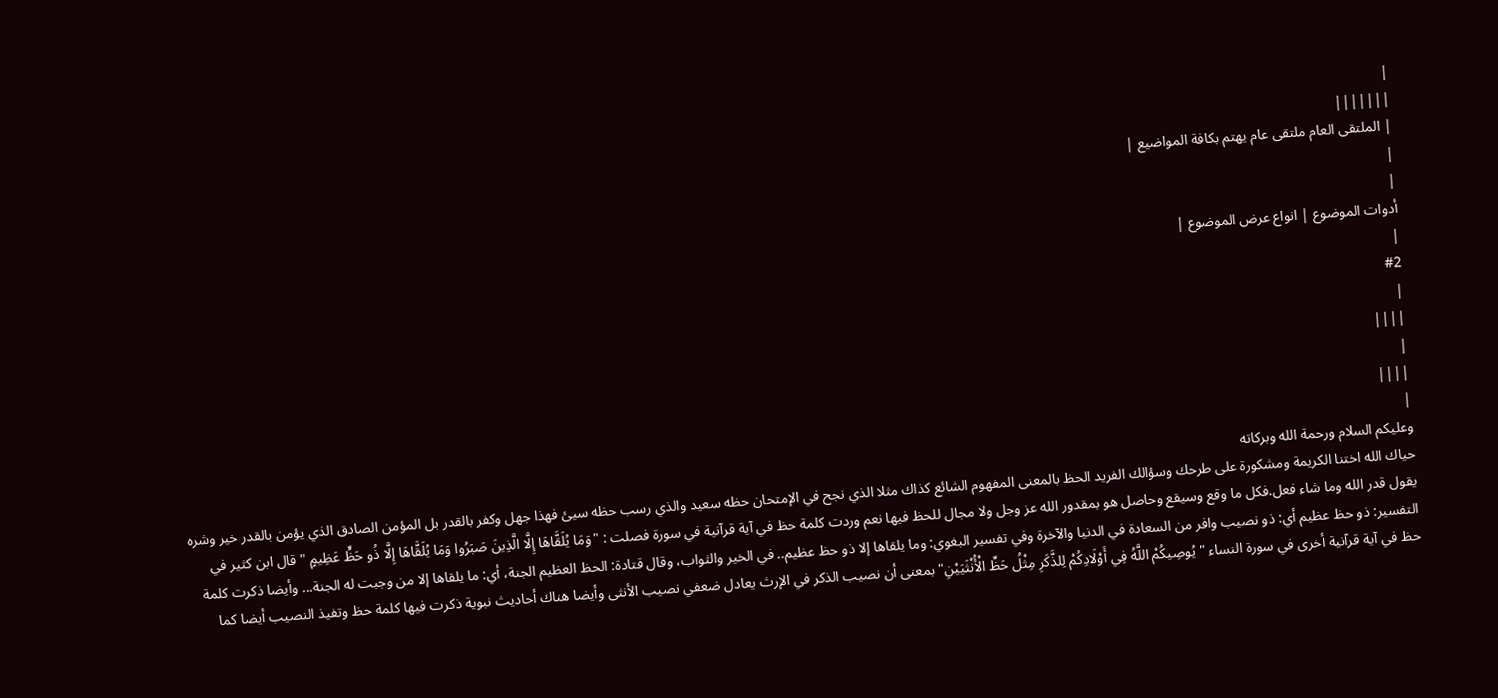|
|||||||
| الملتقى العام ملتقى عام يهتم بكافة المواضيع |
|
|
أدوات الموضوع | انواع عرض الموضوع |
|
#2
|
||||
|
||||
|
وعليكم السلام ورحمة الله وبركاته
حياك الله اختنا الكريمة ومشكورة على طرحك وسؤالك الفريد الحظ بالمعنى المفهوم الشائع كذاك مثلا الذي نجح في الإمتحان حظه سعيد والذي رسب حظه سيئ فهذا جهل وكفر بالقدر بل المؤمن الصادق الذي يؤمن بالقدر خير وشره يقول قدر الله وما شاء فعل.فكل ما وقع وسيقع وحاصل هو بمقدور الله عز وجل ولا مجال للحظ فيها نعم وردت كلمة حظ في آية قرآنية في سورة فصلت : "وَمَا يُلَقَّاهَا إِلَّا الَّذِينَ صَبَرُوا وَمَا يُلَقَّاهَا إِلَّا ذُو حَظٍّ عَظِيمٍ " قال ابن كثير في التفسير: ذو حظ عظيم أي: ذو نصيب وافر من السعادة في الدنيا والآخرة وفي تفسير البغوي: وما يلقاها إلا ذو حظ عظيم.. في الخير والثواب، وقال قتادة: الحظ العظيم الجنة، أي: ما يلقاها إلا من وجبت له الجنة... وأيضا ذكرت كلمة حظ في آية قرآنية أخرى في سورة النساء " يُوصِيكُمْ اللَّهُ فِي أَوْلَادِكُمْ لِلذَّكَرِ مِثْلُ حَظِّ الْأُنْثَيَيْنِ" بمعنى أن نصيب الذكر في الإرث يعادل ضعفي نصيب الأنثى وأيضا هناك أحاديث نبوية ذكرت فيها كلمة حظ وتفيذ النصيب أيضا كما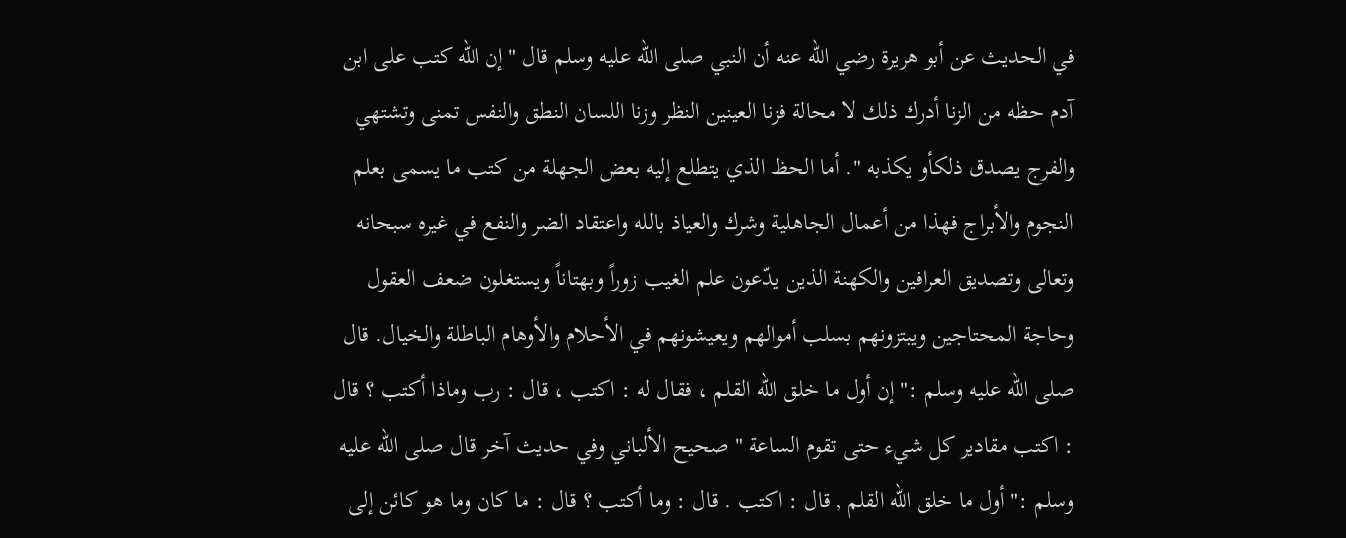في الحديث عن أبو هريرة رضي الله عنه أن النبي صلى الله عليه وسلم قال "إن الله كتب على ابن آدم حظه من الزنا أدرك ذلك لا محالة فزنا العينين النظر وزنا اللسان النطق والنفس تمنى وتشتهي والفرج يصدق ذلكأو يكذبه ". أما الحظ الذي يتطلع إليه بعض الجهلة من كتب ما يسمى بعلم النجوم والأبراج فهذا من أعمال الجاهلية وشرك والعياذ بالله واعتقاد الضر والنفع في غيره سبحانه وتعالى وتصديق العرافين والكهنة الذين يدّعون علم الغيب زوراً وبهتاناً ويستغلون ضعف العقول وحاجة المحتاجين ويبتزونهم بسلب أموالهم ويعيشونهم في الأحلام والأوهام الباطلة والخيال. قال صلى الله عليه وسلم :" إن أول ما خلق الله القلم ، فقال له : اكتب ، قال : رب وماذا أكتب ؟ قال : اكتب مقادير كل شيء حتى تقوم الساعة " صحيح الألباني وفي حديث آخر قال صلى الله عليه وسلم :" أول ما خلق الله القلم , قال : اكتب . قال : وما أكتب ؟ قال : ما كان وما هو كائن إلى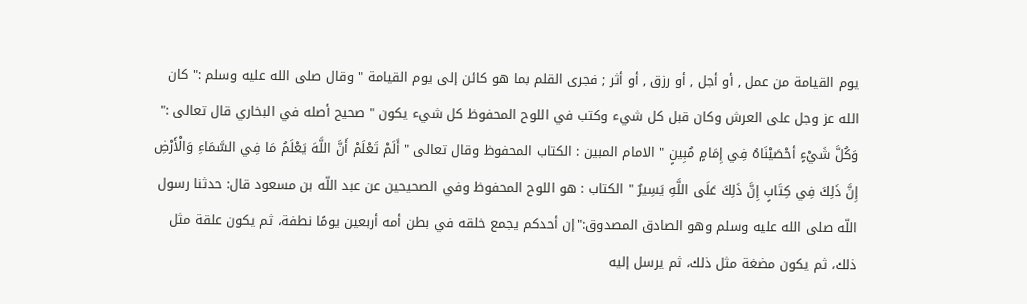يوم القيامة من عمل , أو أجل , أو رزق , أو أثر ; فجرى القلم بما هو كائن إلى يوم القيامة " وقال صلى الله عليه وسلم :" كان الله عز وجل على العرش وكان قبل كل شيء وكتب في اللوح المحفوظ كل شيء يكون " صحيح أصله في البخاري قال تعالى :" وَكُلَّ شَيْءٍ أحْصَيْنَاهُ فِي إِمَامٍ مُبِينٍ " الامام المبين : الكتاب المحفوظ وقال تعالى " أَلَمْ تَعْلَمْ أَنَّ اللَّهَ يَعْلَمُ مَا فِي السَّمَاءِ وَالْأَرْضِ إِنَّ ذَلِكَ فِي كِتَابٍ إِنَّ ذَلِكَ عَلَى اللَّهِ يَسِيرٌ " الكتاب : هو اللوح المحفوظ وفي الصحيحين عن عبد اللّه بن مسعود قال: حدثنا رسول اللّه صلى الله عليه وسلم وهو الصادق المصدوق:"إن أحدكم يجمع خلقه في بطن أمه أربعين يومًا نطفة، ثم يكون علقة مثل ذلك، ثم يكون مضغة مثل ذلك، ثم يرسل إليه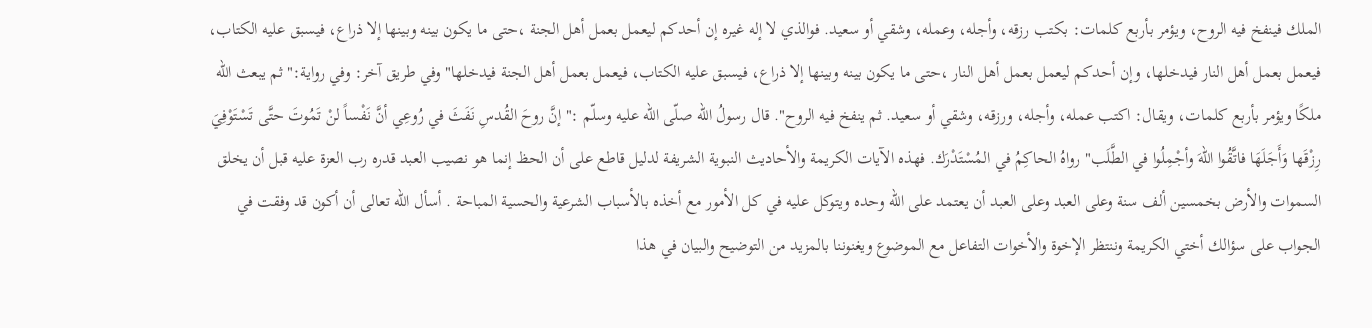الملك فينفخ فيه الروح، ويؤمر بأربع كلمات: بكتب رزقه، وأجله، وعمله، وشقي أو سعيد. فوالذي لا إله غيره إن أحدكم ليعمل بعمل أهل الجنة ،حتى ما يكون بينه وبينها إلا ذراع، فيسبق عليه الكتاب، فيعمل بعمل أهل النار فيدخلها، وإن أحدكم ليعمل بعمل أهل النار ،حتى ما يكون بينه وبينها إلا ذراع، فيسبق عليه الكتاب، فيعمل بعمل أهل الجنة فيدخلها" وفي طريق آخر: وفي رواية:"ثم يبعث اللّه ملكًا ويؤمر بأربع كلمات، ويقال: اكتب عمله، وأجله، ورزقه، وشقي أو سعيد. ثم ينفخ فيه الروح". قال رسولُ الله صلّى الله عليه وسلّم :" إنَّ روحَ القُدسِ نَفَثَ في رُوعِي أنَّ نَفْساً لنْ تَمُوتَ حتَّى تَسْتَوْفِيَ رِزْقَها وَأَجَلَهَا فاتَّقُوا اللهَ وأجْمِلُوا في الطَّلَب" رواهُ الحاكِمُ في المُسْتَدْرَك. فهذه الآيات الكريمة والأحاديث النبوية الشريفة لدليل قاطع على أن الحظ إنما هو نصيب العبد قدره رب العزة عليه قبل أن يخلق السموات والأرض بخمسين ألف سنة وعلى العبد وعلى العبد أن يعتمد على الله وحده ويتوكل عليه في كل الأمور مع أخذه بالأسباب الشرعية والحسية المباحة . أسأل الله تعالى أن أكون قد وفقت في الجواب على سؤالك أختي الكريمة وننتظر الإخوة والأخوات التفاعل مع الموضوع ويغنوننا بالمزيد من التوضيح والبيان في هذا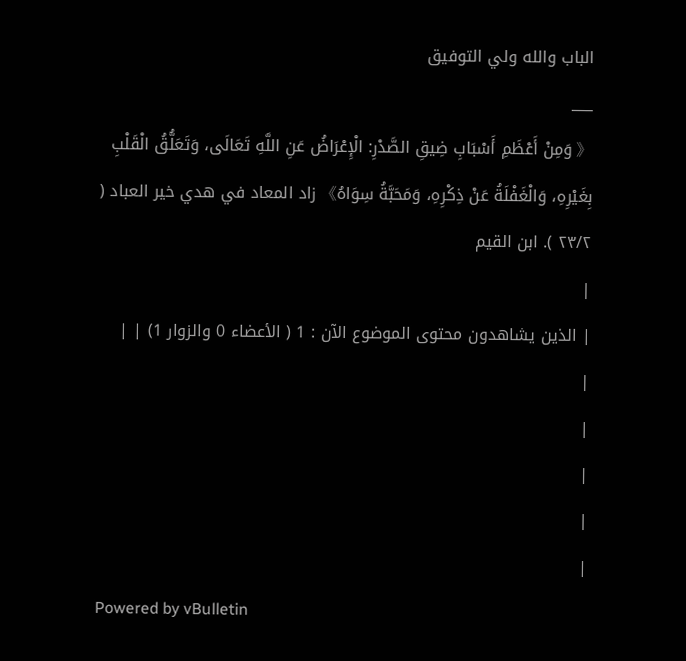الباب والله ولي التوفيق
___
《 وَمِنْ أَعْظَمِ أَسْبَابِ ضِيقِ الصَّدْرِ: الْإِعْرَاضُ عَنِ اللَّهِ تَعَالَى، وَتَعَلُّقُ الْقَلْبِ بِغَيْرِهِ، وَالْغَفْلَةُ عَنْ ذِكْرِهِ، وَمَحَبَّةُ سِوَاهُ》 زاد المعاد في هدي خير العباد ( ٢٣/٢ ). ابن القيم
|
| الذين يشاهدون محتوى الموضوع الآن : 1 ( الأعضاء 0 والزوار 1) | |
|
|
|
|
|
Powered by vBulletin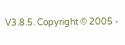V3.8.5. Copyright © 2005 -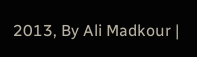2013, By Ali Madkour |